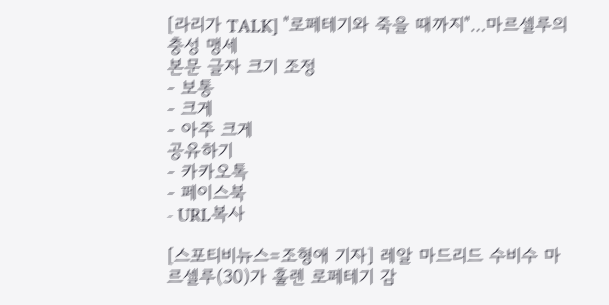[라리가 TALK] "로페테기와 죽을 때까지"…마르셀루의 충성 맹세
본문 글자 크기 조정
- 보통
- 크게
- 아주 크게
공유하기
- 카카오톡
- 페이스북
- URL복사

[스포티비뉴스=조형애 기자] 레알 마드리드 수비수 마르셀루(30)가 훌렌 로페테기 감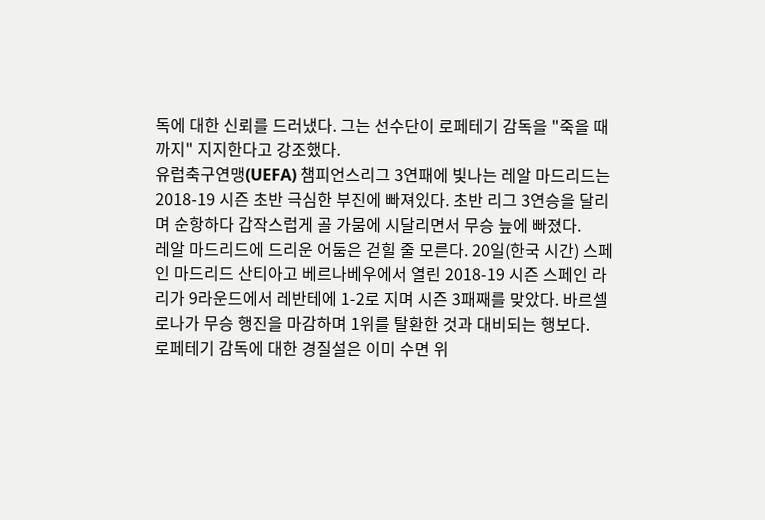독에 대한 신뢰를 드러냈다. 그는 선수단이 로페테기 감독을 "죽을 때까지" 지지한다고 강조했다.
유럽축구연맹(UEFA) 챔피언스리그 3연패에 빛나는 레알 마드리드는 2018-19 시즌 초반 극심한 부진에 빠져있다. 초반 리그 3연승을 달리며 순항하다 갑작스럽게 골 가뭄에 시달리면서 무승 늪에 빠졌다.
레알 마드리드에 드리운 어둠은 걷힐 줄 모른다. 20일(한국 시간) 스페인 마드리드 산티아고 베르나베우에서 열린 2018-19 시즌 스페인 라리가 9라운드에서 레반테에 1-2로 지며 시즌 3패째를 맞았다. 바르셀로나가 무승 행진을 마감하며 1위를 탈환한 것과 대비되는 행보다.
로페테기 감독에 대한 경질설은 이미 수면 위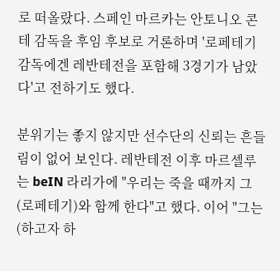로 떠올랐다. 스페인 마르카는 안토니오 콘테 감독을 후임 후보로 거론하며 '로페테기 감독에겐 레반테전을 포함해 3경기가 남았다'고 전하기도 했다.

분위기는 좋지 않지만 선수단의 신뢰는 흔들림이 없어 보인다. 레반테전 이후 마르셀루는 beIN 라리가에 "우리는 죽을 때까지 그(로페테기)와 함께 한다"고 했다. 이어 "그는 (하고자 하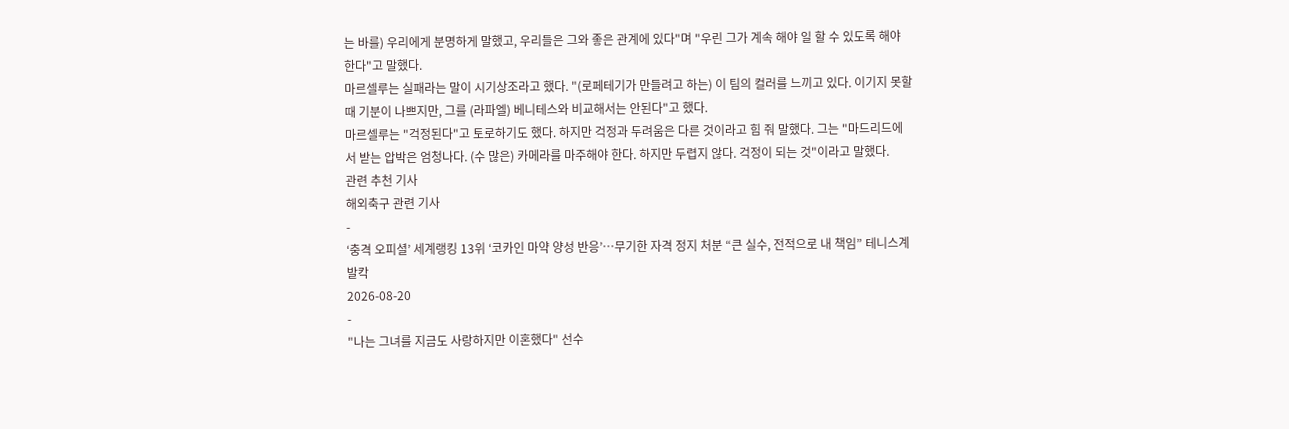는 바를) 우리에게 분명하게 말했고, 우리들은 그와 좋은 관계에 있다"며 "우린 그가 계속 해야 일 할 수 있도록 해야 한다"고 말했다.
마르셀루는 실패라는 말이 시기상조라고 했다. "(로페테기가 만들려고 하는) 이 팀의 컬러를 느끼고 있다. 이기지 못할때 기분이 나쁘지만, 그를 (라파엘) 베니테스와 비교해서는 안된다"고 했다.
마르셀루는 "걱정된다"고 토로하기도 했다. 하지만 걱정과 두려움은 다른 것이라고 힘 줘 말했다. 그는 "마드리드에서 받는 압박은 엄청나다. (수 많은) 카메라를 마주해야 한다. 하지만 두렵지 않다. 걱정이 되는 것"이라고 말했다.
관련 추천 기사
해외축구 관련 기사
-
‘충격 오피셜’ 세계랭킹 13위 ‘코카인 마약 양성 반응’…무기한 자격 정지 처분 “큰 실수, 전적으로 내 책임” 테니스계 발칵
2026-08-20
-
"나는 그녀를 지금도 사랑하지만 이혼했다" 선수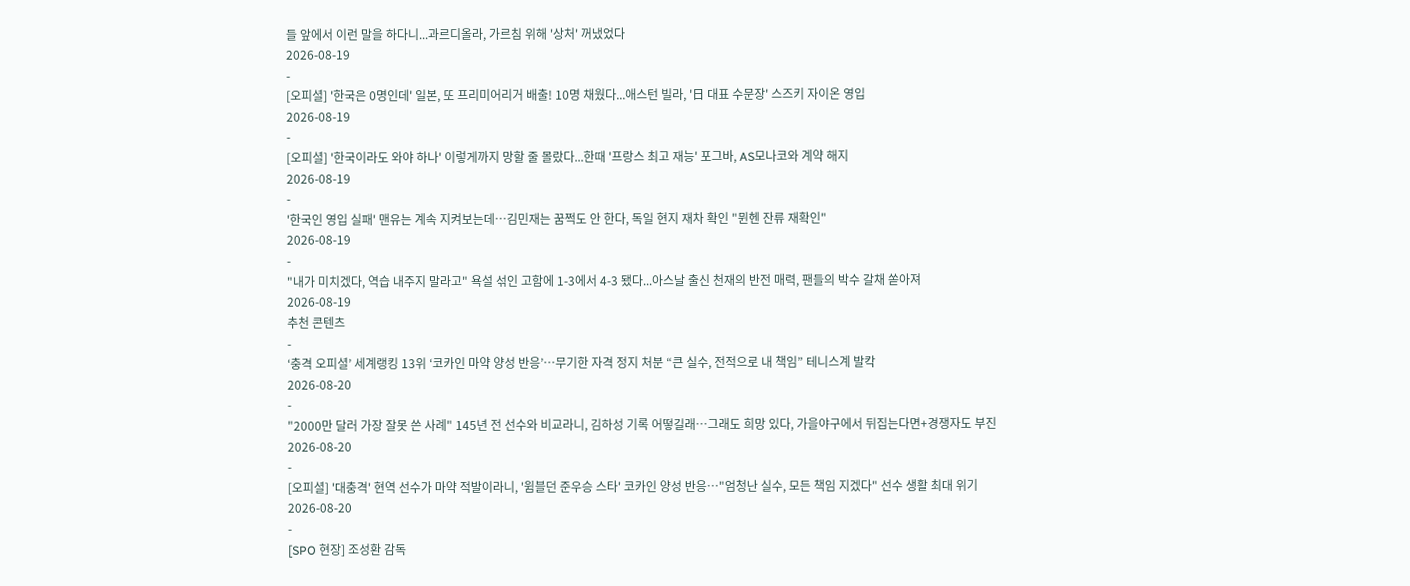들 앞에서 이런 말을 하다니...과르디올라, 가르침 위해 '상처' 꺼냈었다
2026-08-19
-
[오피셜] '한국은 0명인데' 일본, 또 프리미어리거 배출! 10명 채웠다...애스턴 빌라, '日 대표 수문장' 스즈키 자이온 영입
2026-08-19
-
[오피셜] '한국이라도 와야 하나' 이렇게까지 망할 줄 몰랐다...한때 '프랑스 최고 재능' 포그바, AS모나코와 계약 해지
2026-08-19
-
'한국인 영입 실패' 맨유는 계속 지켜보는데…김민재는 꿈쩍도 안 한다, 독일 현지 재차 확인 "뮌헨 잔류 재확인"
2026-08-19
-
"내가 미치겠다, 역습 내주지 말라고" 욕설 섞인 고함에 1-3에서 4-3 됐다...아스날 출신 천재의 반전 매력, 팬들의 박수 갈채 쏟아져
2026-08-19
추천 콘텐츠
-
‘충격 오피셜’ 세계랭킹 13위 ‘코카인 마약 양성 반응’…무기한 자격 정지 처분 “큰 실수, 전적으로 내 책임” 테니스계 발칵
2026-08-20
-
"2000만 달러 가장 잘못 쓴 사례" 145년 전 선수와 비교라니, 김하성 기록 어떻길래…그래도 희망 있다, 가을야구에서 뒤집는다면+경쟁자도 부진
2026-08-20
-
[오피셜] '대충격' 현역 선수가 마약 적발이라니, '윔블던 준우승 스타' 코카인 양성 반응…"엄청난 실수, 모든 책임 지겠다" 선수 생활 최대 위기
2026-08-20
-
[SPO 현장] 조성환 감독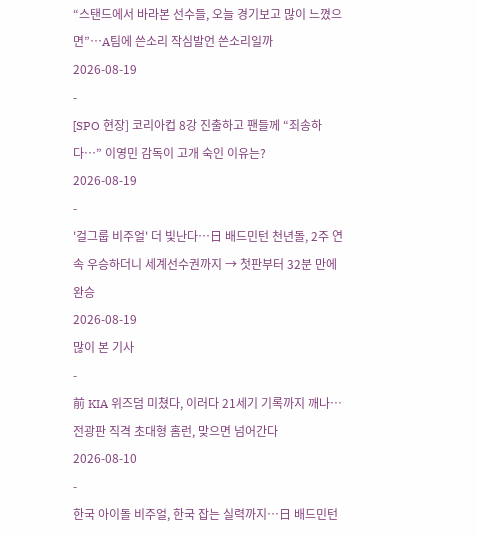“스탠드에서 바라본 선수들, 오늘 경기보고 많이 느꼈으면”…A팀에 쓴소리 작심발언 쓴소리일까
2026-08-19
-
[SPO 현장] 코리아컵 8강 진출하고 팬들께 “죄송하다…” 이영민 감독이 고개 숙인 이유는?
2026-08-19
-
'걸그룹 비주얼' 더 빛난다…日 배드민턴 천년돌, 2주 연속 우승하더니 세계선수권까지 → 첫판부터 32분 만에 완승
2026-08-19
많이 본 기사
-
前 KIA 위즈덤 미쳤다, 이러다 21세기 기록까지 깨나… 전광판 직격 초대형 홈런, 맞으면 넘어간다
2026-08-10
-
한국 아이돌 비주얼, 한국 잡는 실력까지…日 배드민턴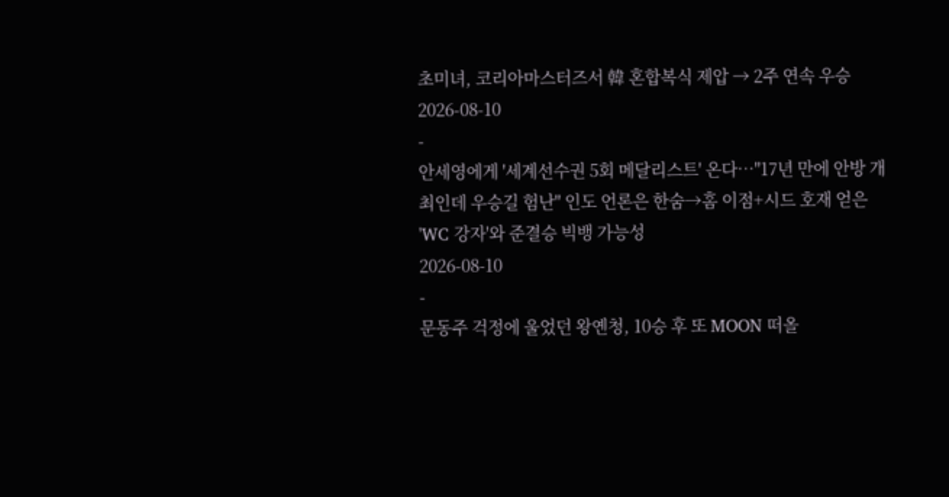초미녀, 코리아마스터즈서 韓 혼합복식 제압 → 2주 연속 우승
2026-08-10
-
안세영에게 '세계선수권 5회 메달리스트' 온다…"17년 만에 안방 개최인데 우승길 험난" 인도 언론은 한숨→홈 이점+시드 호재 얻은 'WC 강자'와 준결승 빅뱅 가능성
2026-08-10
-
문동주 걱정에 울었던 왕옌청, 10승 후 또 MOON 떠올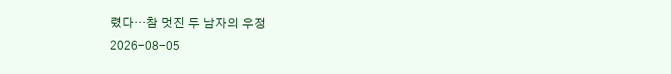렸다…참 멋진 두 남자의 우정
2026-08-05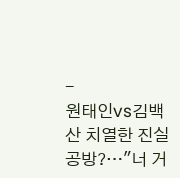-
원태인vs김백산 치열한 진실 공방?…"너 거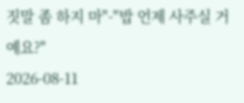짓말 좀 하지 마"-"밥 언제 사주실 거예요?"
2026-08-11